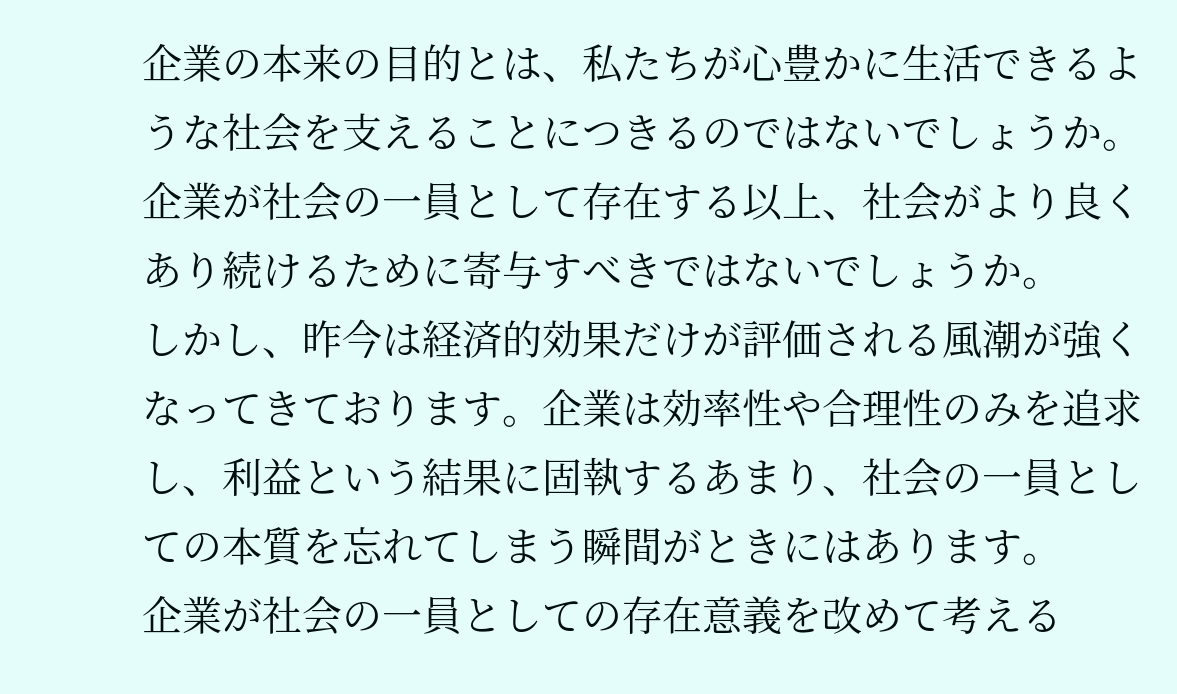企業の本来の目的とは、私たちが心豊かに生活できるような社会を支えることにつきるのではないでしょうか。企業が社会の一員として存在する以上、社会がより良くあり続けるために寄与すべきではないでしょうか。
しかし、昨今は経済的効果だけが評価される風潮が強くなってきております。企業は効率性や合理性のみを追求し、利益という結果に固執するあまり、社会の一員としての本質を忘れてしまう瞬間がときにはあります。
企業が社会の一員としての存在意義を改めて考える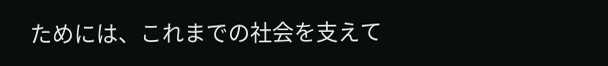ためには、これまでの社会を支えて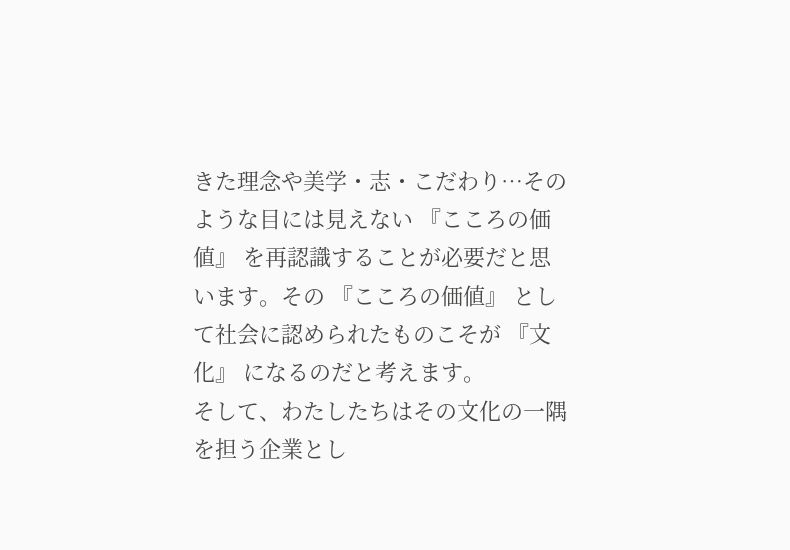きた理念や美学・志・こだわり…そのような目には見えない 『こころの価値』 を再認識することが必要だと思います。その 『こころの価値』 として社会に認められたものこそが 『文化』 になるのだと考えます。
そして、わたしたちはその文化の一隅を担う企業とし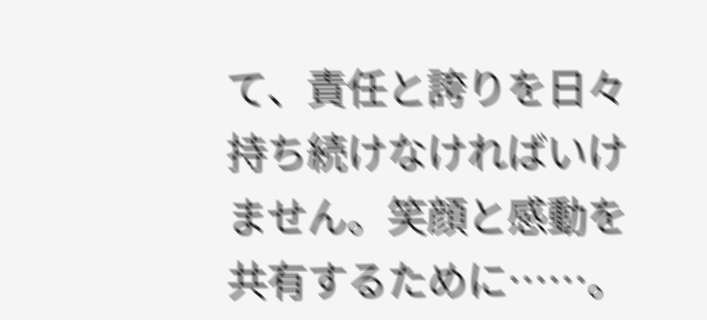て、責任と誇りを日々持ち続けなければいけません。笑顔と感動を共有するために……。